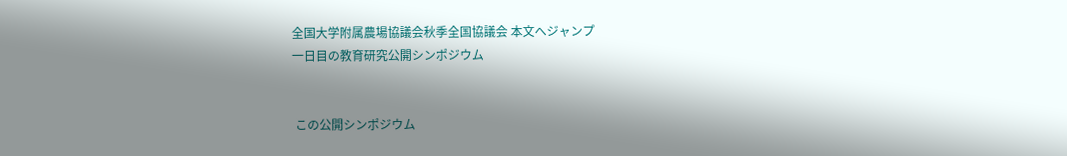全国大学附属農場協議会秋季全国協議会 本文へジャンプ
一日目の教育研究公開シンポジウム


 この公開シンポジウム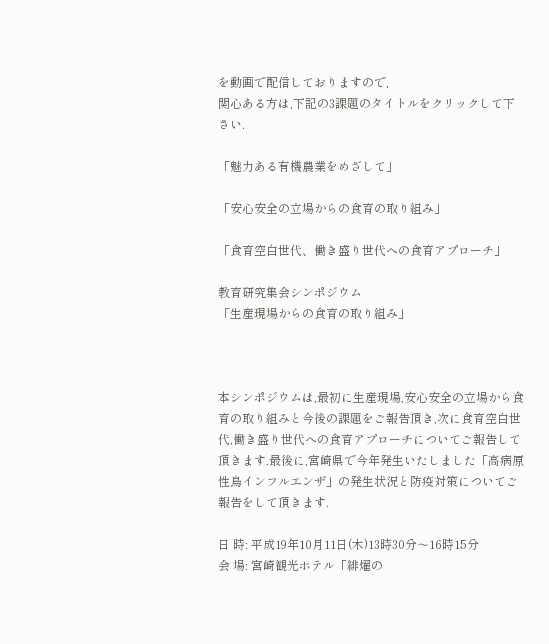を動画で配信しておりますので,
関心ある方は,下記の3課題のタイトルをクリックして下さい.

「魅力ある有機農業をめざして」

「安心安全の立場からの食育の取り組み」

「食育空白世代、働き盛り世代への食育アプローチ」

教育研究集会シンポジウム
「生産現場からの食育の取り組み」



本シンポジウムは,最初に生産現場,安心安全の立場から食育の取り組みと今後の課題をご報告頂き,次に食育空白世代,働き盛り世代への食育アプローチについてご報告して頂きます.最後に,宮崎県で今年発生いたしました「高病原性鳥インフルエンザ」の発生状況と防疫対策についてご報告をして頂きます.

日 時: 平成19年10月11日(木)13時30分〜16時15分
会 場: 宮崎観光ホテル「緋燿の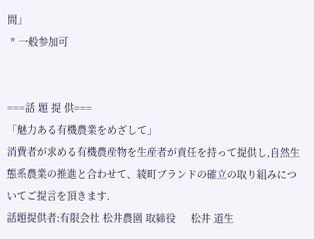間」
 * 一般参加可


===話 題 提 供===
「魅力ある有機農業をめざして」
消費者が求める有機農産物を生産者が責任を持って提供し,自然生態系農業の推進と合わせて、綾町ブランドの確立の取り組みについてご提言を頂きます.
話題提供者:有限会社 松井農園 取締役     松井 道生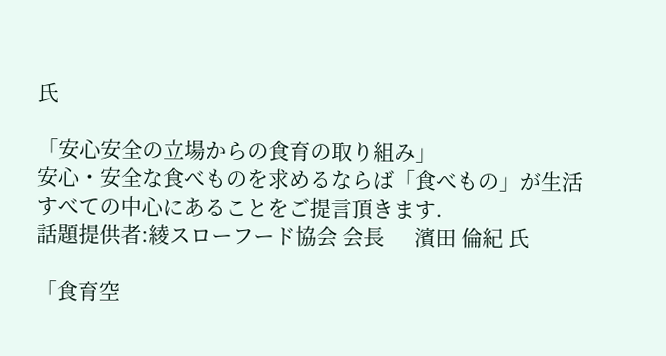氏

「安心安全の立場からの食育の取り組み」
安心・安全な食べものを求めるならば「食べもの」が生活すべての中心にあることをご提言頂きます.
話題提供者:綾スローフード協会 会長      濱田 倫紀 氏

「食育空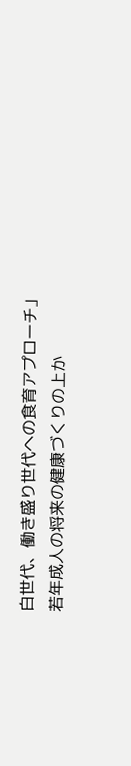白世代、働き盛り世代への食育アプローチ」
若年成人の将来の健康づくりの上か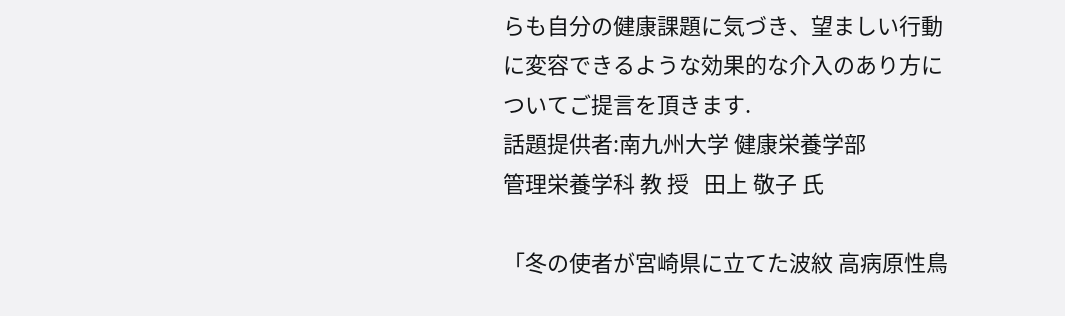らも自分の健康課題に気づき、望ましい行動に変容できるような効果的な介入のあり方についてご提言を頂きます.
話題提供者:南九州大学 健康栄養学部
管理栄養学科 教 授   田上 敬子 氏

「冬の使者が宮崎県に立てた波紋 高病原性鳥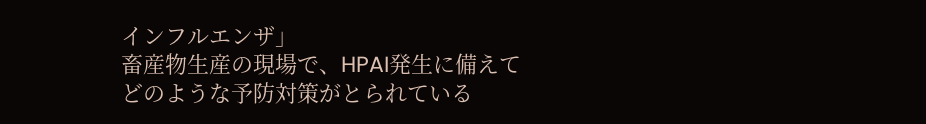インフルエンザ」
畜産物生産の現場で、HPAI発生に備えてどのような予防対策がとられている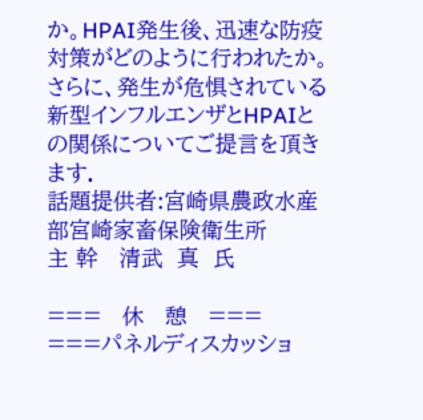か。HPAI発生後、迅速な防疫対策がどのように行われたか。さらに、発生が危惧されている新型インフルエンザとHPAIとの関係についてご提言を頂きます.
話題提供者:宮崎県農政水産部宮崎家畜保険衛生所
主 幹   清武  真  氏

===   休   憩   ===
===パネルディスカッショ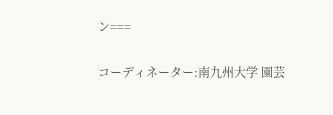ン===

コーディネーター:南九州大学 園芸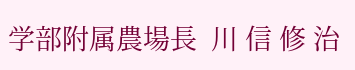学部附属農場長  川 信 修 治